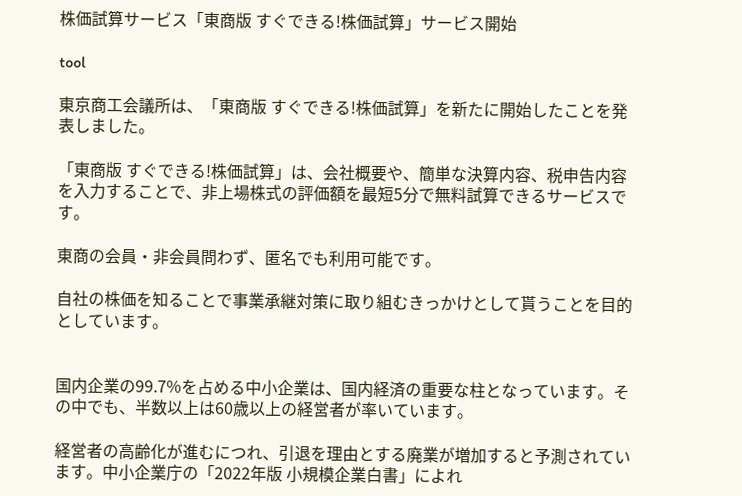株価試算サービス「東商版 すぐできる!株価試算」サービス開始

tool

東京商工会議所は、「東商版 すぐできる!株価試算」を新たに開始したことを発表しました。

「東商版 すぐできる!株価試算」は、会社概要や、簡単な決算内容、税申告内容を入力することで、非上場株式の評価額を最短5分で無料試算できるサービスです。

東商の会員・非会員問わず、匿名でも利用可能です。

自社の株価を知ることで事業承継対策に取り組むきっかけとして貰うことを目的としています。


国内企業の99.7%を占める中小企業は、国内経済の重要な柱となっています。その中でも、半数以上は60歳以上の経営者が率いています。

経営者の高齢化が進むにつれ、引退を理由とする廃業が増加すると予測されています。中小企業庁の「2022年版 小規模企業白書」によれ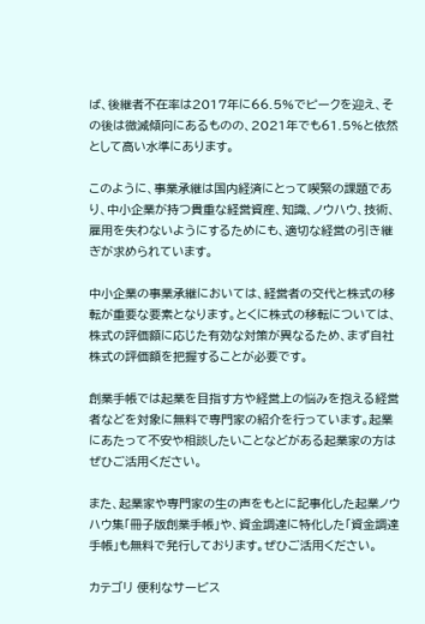ば、後継者不在率は2017年に66.5%でピークを迎え、その後は微減傾向にあるものの、2021年でも61.5%と依然として高い水準にあります。

このように、事業承継は国内経済にとって喫緊の課題であり、中小企業が持つ貴重な経営資産、知識、ノウハウ、技術、雇用を失わないようにするためにも、適切な経営の引き継ぎが求められています。

中小企業の事業承継においては、経営者の交代と株式の移転が重要な要素となります。とくに株式の移転については、株式の評価額に応じた有効な対策が異なるため、まず自社株式の評価額を把握することが必要です。

創業手帳では起業を目指す方や経営上の悩みを抱える経営者などを対象に無料で専門家の紹介を行っています。起業にあたって不安や相談したいことなどがある起業家の方はぜひご活用ください。

また、起業家や専門家の生の声をもとに記事化した起業ノウハウ集「冊子版創業手帳」や、資金調達に特化した「資金調達手帳」も無料で発行しております。ぜひご活用ください。

カテゴリ 便利なサービス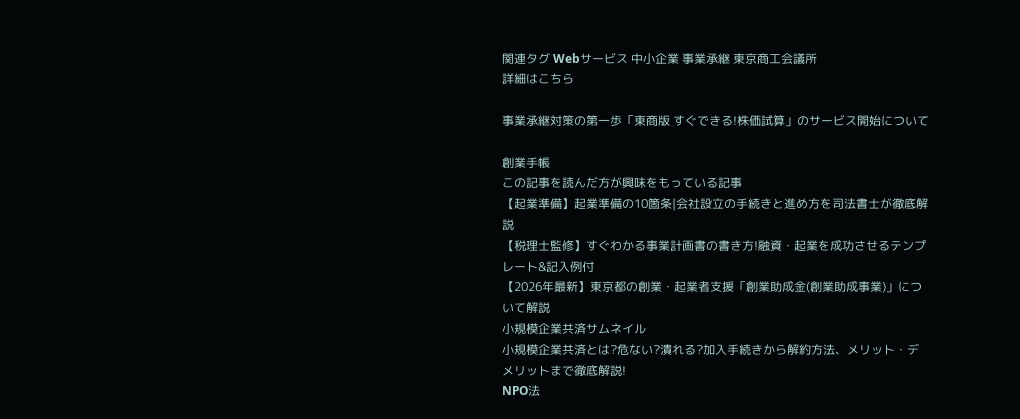関連タグ Webサービス 中小企業 事業承継 東京商工会議所
詳細はこちら

事業承継対策の第一歩「東商版 すぐできる!株価試算」のサービス開始について

創業手帳
この記事を読んだ方が興味をもっている記事
【起業準備】起業準備の10箇条|会社設立の手続きと進め方を司法書士が徹底解説
【税理士監修】すぐわかる事業計画書の書き方!融資・起業を成功させるテンプレート&記入例付
【2026年最新】東京都の創業・起業者支援「創業助成金(創業助成事業)」について解説
小規模企業共済サムネイル
小規模企業共済とは?危ない?潰れる?加入手続きから解約方法、メリット・デメリットまで徹底解説!
NPO法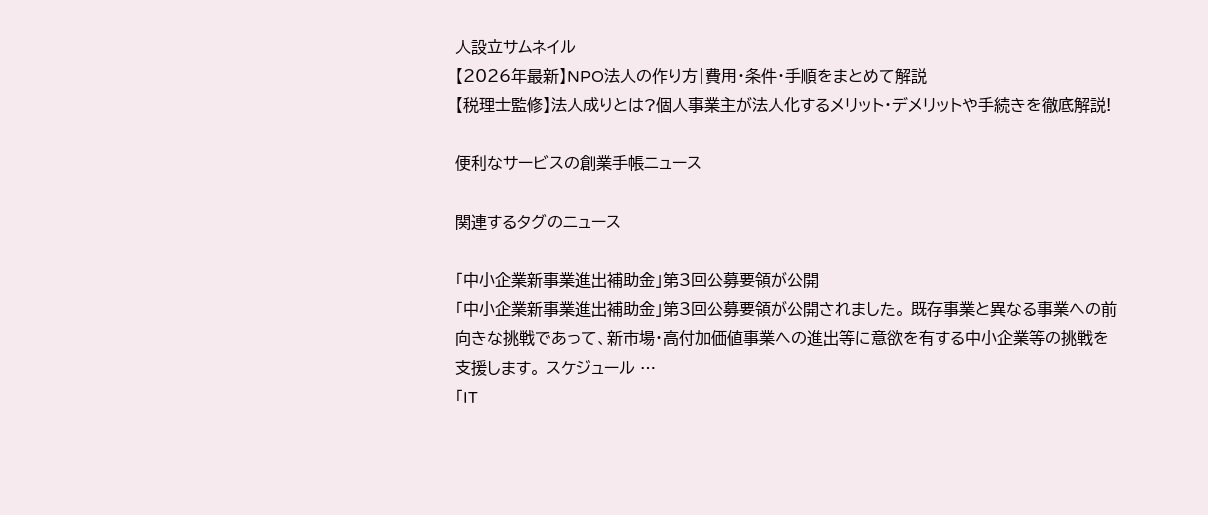人設立サムネイル
【2026年最新】NPO法人の作り方|費用・条件・手順をまとめて解説
【税理士監修】法人成りとは?個人事業主が法人化するメリット・デメリットや手続きを徹底解説!

便利なサービスの創業手帳ニュース

関連するタグのニュース

「中小企業新事業進出補助金」第3回公募要領が公開
「中小企業新事業進出補助金」第3回公募要領が公開されました。 既存事業と異なる事業への前向きな挑戦であって、新市場・高付加価値事業への進出等に意欲を有する中小企業等の挑戦を支援します。 スケジュール …
「IT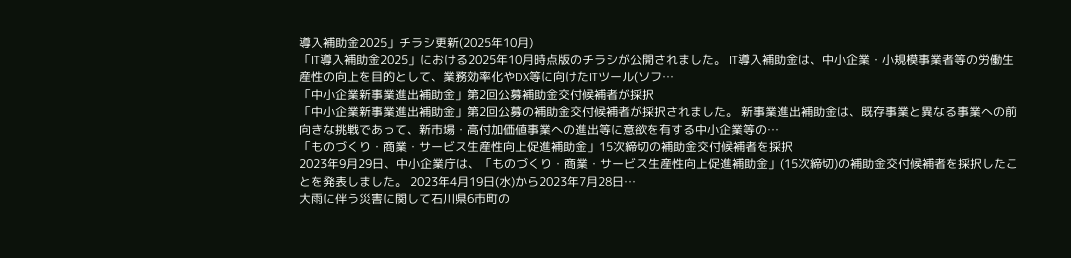導入補助金2025」チラシ更新(2025年10月)
「IT導入補助金2025」における2025年10月時点版のチラシが公開されました。 IT導入補助金は、中小企業・小規模事業者等の労働生産性の向上を目的として、業務効率化やDX等に向けたITツール(ソフ…
「中小企業新事業進出補助金」第2回公募補助金交付候補者が採択
「中小企業新事業進出補助金」第2回公募の補助金交付候補者が採択されました。 新事業進出補助金は、既存事業と異なる事業への前向きな挑戦であって、新市場・高付加価値事業への進出等に意欲を有する中小企業等の…
「ものづくり・商業・サービス生産性向上促進補助金」15次締切の補助金交付候補者を採択
2023年9月29日、中小企業庁は、「ものづくり・商業・サービス生産性向上促進補助金」(15次締切)の補助金交付候補者を採択したことを発表しました。 2023年4月19日(水)から2023年7月28日…
大雨に伴う災害に関して石川県6市町の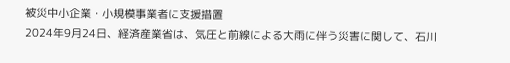被災中小企業・小規模事業者に支援措置
2024年9月24日、経済産業省は、気圧と前線による大雨に伴う災害に関して、石川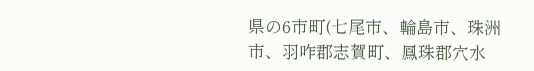県の6市町(七尾市、輪島市、珠洲市、羽咋郡志賀町、鳳珠郡穴水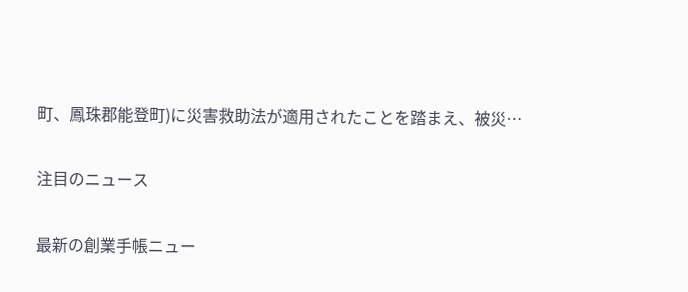町、鳳珠郡能登町)に災害救助法が適用されたことを踏まえ、被災…

注目のニュース

最新の創業手帳ニュー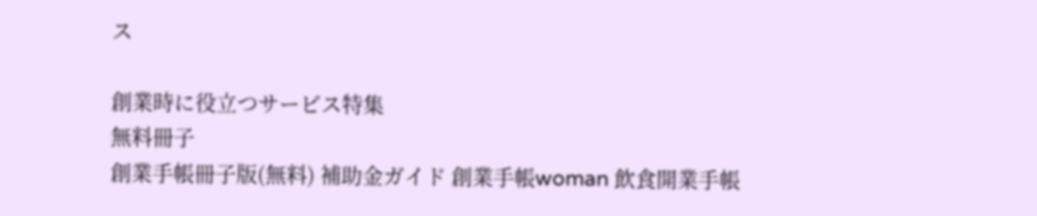ス

創業時に役立つサービス特集
無料冊子
創業手帳冊子版(無料) 補助金ガイド 創業手帳woman 飲食開業手帳